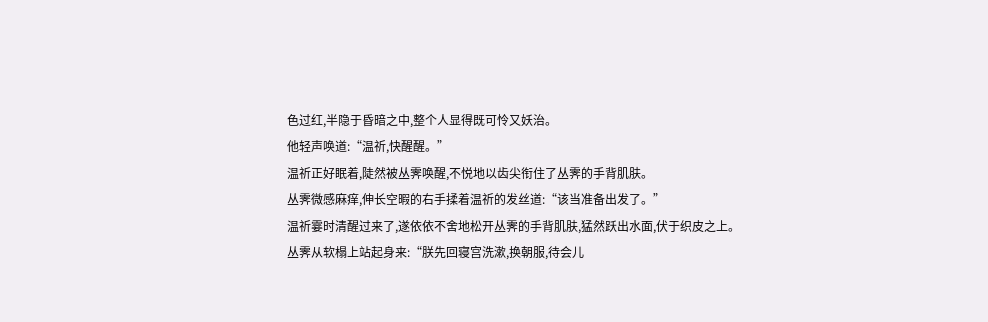色过红,半隐于昏暗之中,整个人显得既可怜又妖治。
他轻声唤道:“温祈,快醒醒。”
温祈正好眠着,陡然被丛霁唤醒,不悦地以齿尖衔住了丛霁的手背肌肤。
丛霁微感麻痒,伸长空暇的右手揉着温祈的发丝道:“该当准备出发了。”
温祈霎时清醒过来了,遂依依不舍地松开丛霁的手背肌肤,猛然跃出水面,伏于织皮之上。
丛霁从软榻上站起身来:“朕先回寝宫洗漱,换朝服,待会儿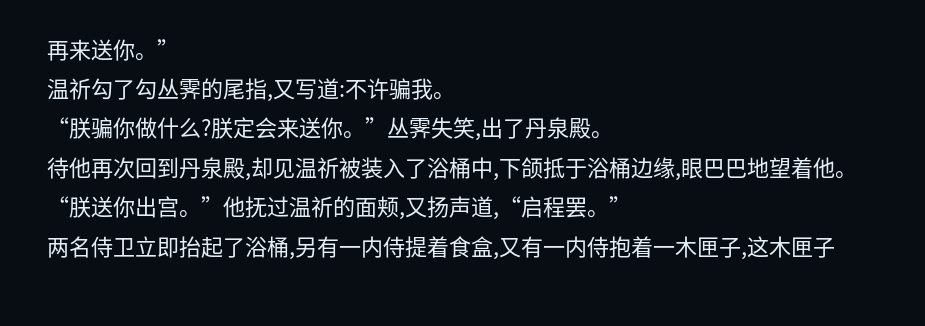再来送你。”
温祈勾了勾丛霁的尾指,又写道:不许骗我。
“朕骗你做什么?朕定会来送你。”丛霁失笑,出了丹泉殿。
待他再次回到丹泉殿,却见温祈被装入了浴桶中,下颌抵于浴桶边缘,眼巴巴地望着他。
“朕送你出宫。”他抚过温祈的面颊,又扬声道,“启程罢。”
两名侍卫立即抬起了浴桶,另有一内侍提着食盒,又有一内侍抱着一木匣子,这木匣子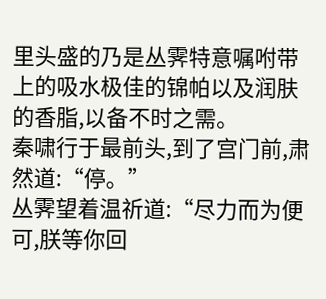里头盛的乃是丛霁特意嘱咐带上的吸水极佳的锦帕以及润肤的香脂,以备不时之需。
秦啸行于最前头,到了宫门前,肃然道:“停。”
丛霁望着温祈道:“尽力而为便可,朕等你回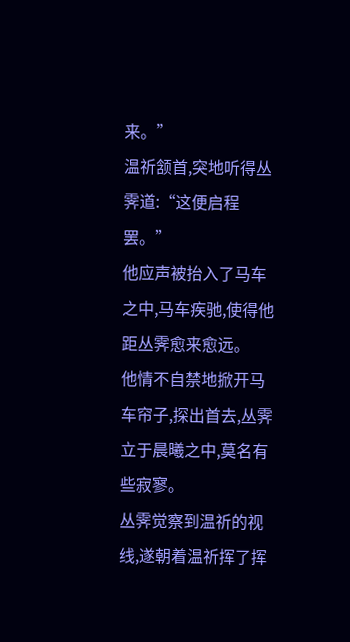来。”
温祈颔首,突地听得丛霁道:“这便启程罢。”
他应声被抬入了马车之中,马车疾驰,使得他距丛霁愈来愈远。
他情不自禁地掀开马车帘子,探出首去,丛霁立于晨曦之中,莫名有些寂寥。
丛霁觉察到温祈的视线,遂朝着温祈挥了挥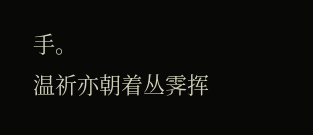手。
温祈亦朝着丛霁挥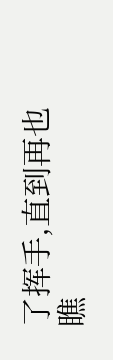了挥手,直到再也瞧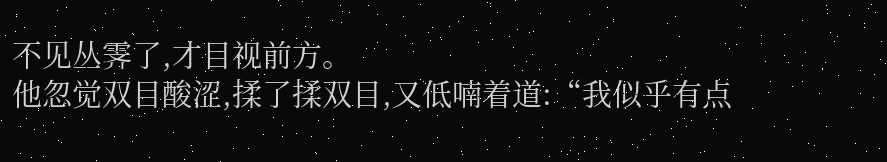不见丛霁了,才目视前方。
他忽觉双目酸涩,揉了揉双目,又低喃着道:“我似乎有点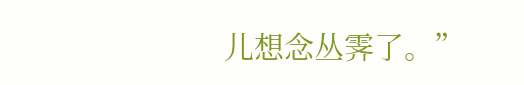儿想念丛霁了。”